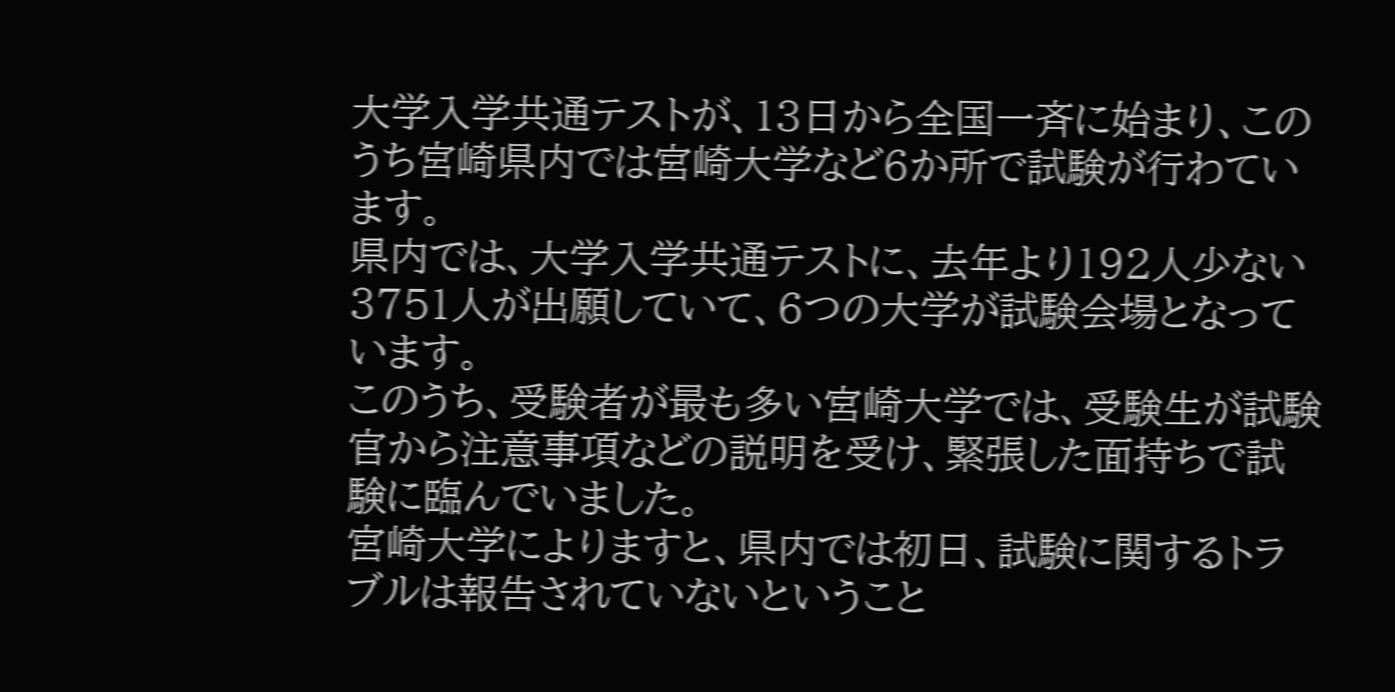大学入学共通テストが、13日から全国一斉に始まり、このうち宮崎県内では宮崎大学など6か所で試験が行わています。
県内では、大学入学共通テストに、去年より192人少ない3751人が出願していて、6つの大学が試験会場となっています。
このうち、受験者が最も多い宮崎大学では、受験生が試験官から注意事項などの説明を受け、緊張した面持ちで試験に臨んでいました。
宮崎大学によりますと、県内では初日、試験に関するトラブルは報告されていないということ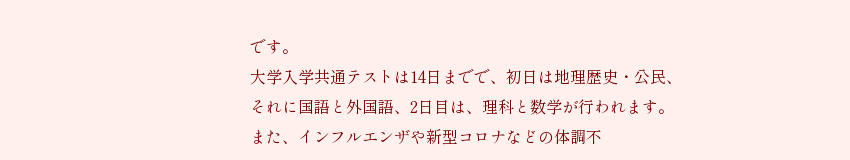です。
大学入学共通テストは14日までで、初日は地理歴史・公民、それに国語と外国語、2日目は、理科と数学が行われます。
また、インフルエンザや新型コロナなどの体調不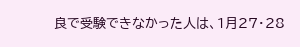良で受験できなかった人は、1月27・28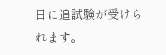日に追試験が受けられます。